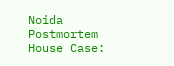Noida Postmortem House Case: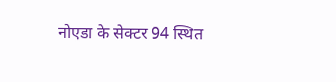नोएडा के सेक्टर 94 स्थित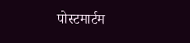पोस्टमार्टम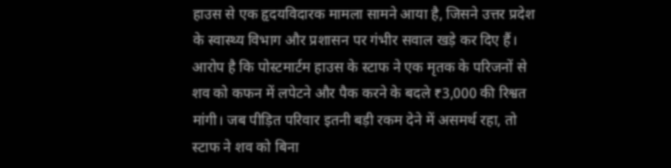हाउस से एक हृदयविदारक मामला सामने आया है, जिसने उत्तर प्रदेश के स्वास्थ्य विभाग और प्रशासन पर गंभीर सवाल खड़े कर दिए हैं। आरोप है कि पोस्टमार्टम हाउस के स्टाफ ने एक मृतक के परिजनों से शव को कफन में लपेटने और पैक करने के बदले ₹3,000 की रिश्वत मांगी। जब पीड़ित परिवार इतनी बड़ी रकम देने में असमर्थ रहा, तो स्टाफ ने शव को बिना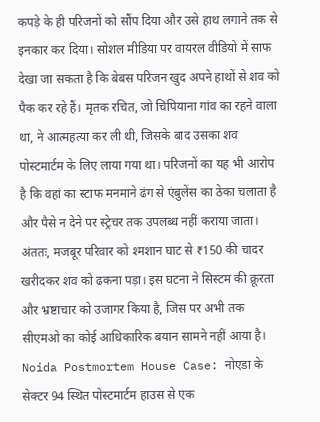कपड़े के ही परिजनों को सौंप दिया और उसे हाथ लगाने तक से इनकार कर दिया। सोशल मीडिया पर वायरल वीडियो में साफ देखा जा सकता है कि बेबस परिजन खुद अपने हाथों से शव को पैक कर रहे हैं। मृतक रचित, जो चिपियाना गांव का रहने वाला था, ने आत्महत्या कर ली थी, जिसके बाद उसका शव पोस्टमार्टम के लिए लाया गया था। परिजनों का यह भी आरोप है कि वहां का स्टाफ मनमाने ढंग से एंबुलेंस का ठेका चलाता है और पैसे न देने पर स्ट्रेचर तक उपलब्ध नहीं कराया जाता। अंततः, मजबूर परिवार को श्मशान घाट से ₹150 की चादर खरीदकर शव को ढकना पड़ा। इस घटना ने सिस्टम की क्रूरता और भ्रष्टाचार को उजागर किया है, जिस पर अभी तक सीएमओ का कोई आधिकारिक बयान सामने नहीं आया है।
Noida Postmortem House Case: नोएडा के सेक्टर 94 स्थित पोस्टमार्टम हाउस से एक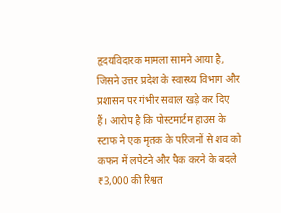हृदयविदारक मामला सामने आया है, जिसने उत्तर प्रदेश के स्वास्थ्य विभाग और प्रशासन पर गंभीर सवाल खड़े कर दिए हैं। आरोप है कि पोस्टमार्टम हाउस के स्टाफ ने एक मृतक के परिजनों से शव को कफन में लपेटने और पैक करने के बदले ₹3,000 की रिश्वत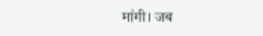मांगी। जब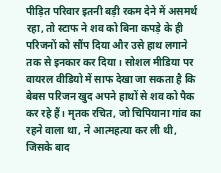पीड़ित परिवार इतनी बड़ी रकम देने में असमर्थ रहा, तो स्टाफ ने शव को बिना कपड़े के ही परिजनों को सौंप दिया और उसे हाथ लगाने तक से इनकार कर दिया। सोशल मीडिया पर वायरल वीडियो में साफ देखा जा सकता है कि बेबस परिजन खुद अपने हाथों से शव को पैक कर रहे हैं। मृतक रचित, जो चिपियाना गांव का रहने वाला था, ने आत्महत्या कर ली थी, जिसके बाद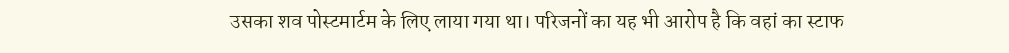उसका शव पोस्टमार्टम के लिए लाया गया था। परिजनों का यह भी आरोप है कि वहां का स्टाफ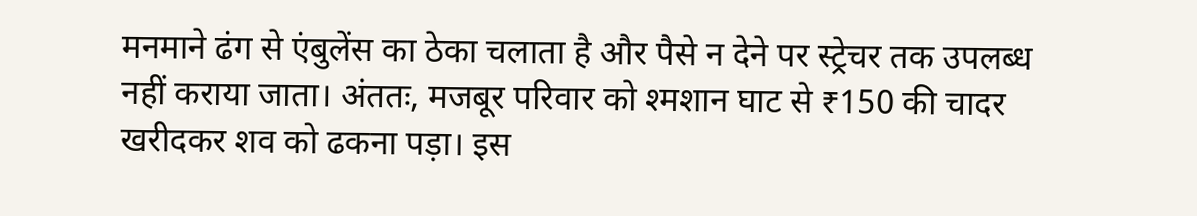मनमाने ढंग से एंबुलेंस का ठेका चलाता है और पैसे न देने पर स्ट्रेचर तक उपलब्ध नहीं कराया जाता। अंततः, मजबूर परिवार को श्मशान घाट से ₹150 की चादर खरीदकर शव को ढकना पड़ा। इस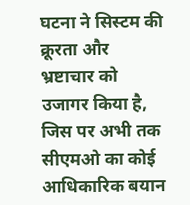घटना ने सिस्टम की क्रूरता और भ्रष्टाचार को उजागर किया है, जिस पर अभी तक सीएमओ का कोई आधिकारिक बयान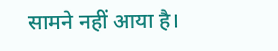सामने नहीं आया है।